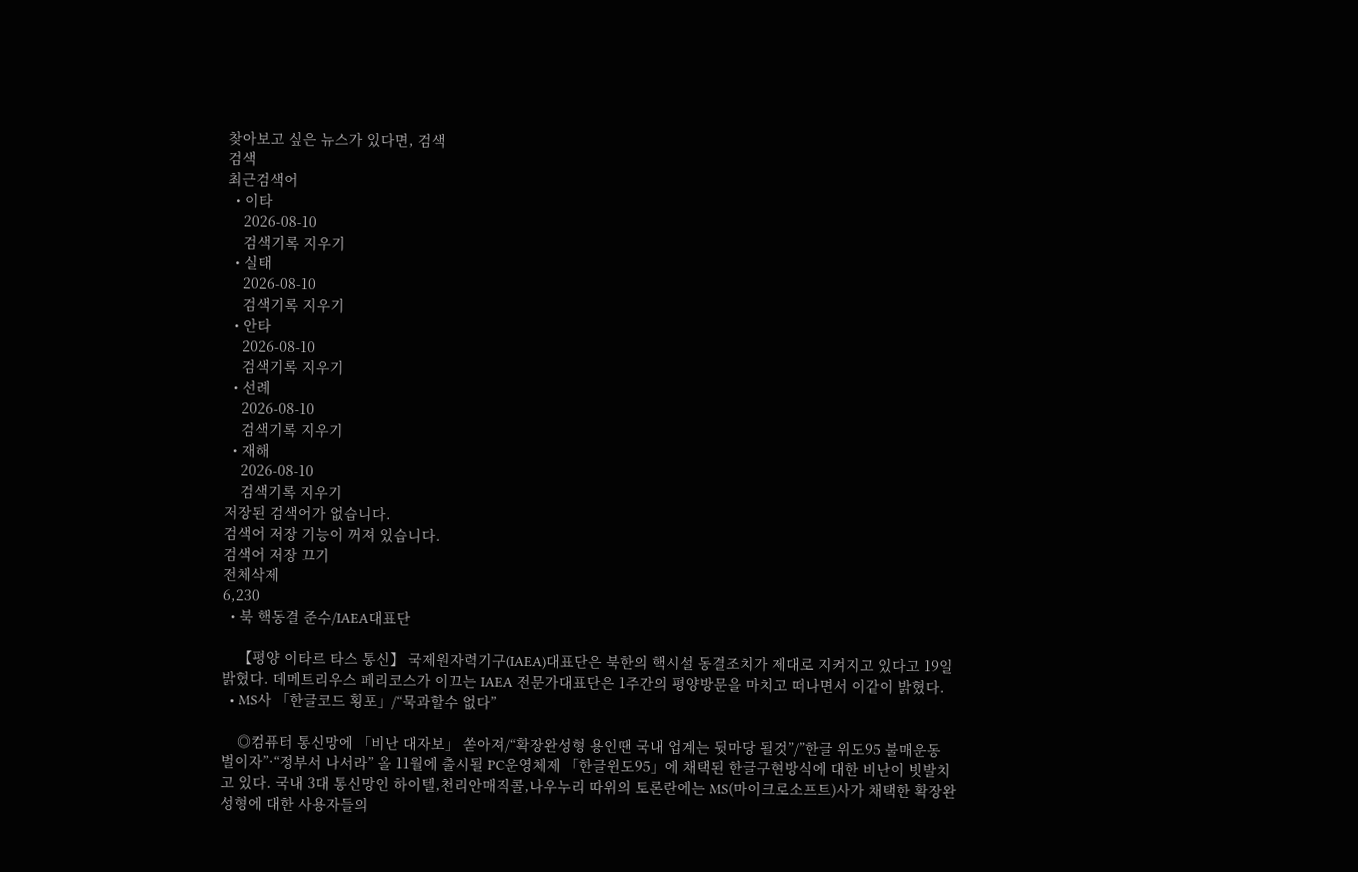찾아보고 싶은 뉴스가 있다면, 검색
검색
최근검색어
  • 이타
    2026-08-10
    검색기록 지우기
  • 실태
    2026-08-10
    검색기록 지우기
  • 안타
    2026-08-10
    검색기록 지우기
  • 선례
    2026-08-10
    검색기록 지우기
  • 재해
    2026-08-10
    검색기록 지우기
저장된 검색어가 없습니다.
검색어 저장 기능이 꺼져 있습니다.
검색어 저장 끄기
전체삭제
6,230
  • 북 핵동결 준수/IAEA대표단

    【평양 이타르 타스 통신】 국제원자력기구(IAEA)대표단은 북한의 핵시설 동결조치가 제대로 지켜지고 있다고 19일 밝혔다. 데메트리우스 페리코스가 이끄는 IAEA 전문가대표단은 1주간의 평양방문을 마치고 떠나면서 이같이 밝혔다.
  • MS사 「한글코드 횡포」/“묵과할수 없다”

    ◎컴퓨터 통신망에 「비난 대자보」 쏟아져/“확장완성형 용인땐 국내 업계는 뒷마당 될것”/”한글 위도95 불매운동 벌이자”·“정부서 나서라” 올 11월에 출시될 PC운영체제 「한글윈도95」에 채택된 한글구현방식에 대한 비난이 빗발치고 있다. 국내 3대 통신망인 하이텔,천리안매직콜,나우누리 따위의 토론란에는 MS(마이크로소프트)사가 채택한 확장완성형에 대한 사용자들의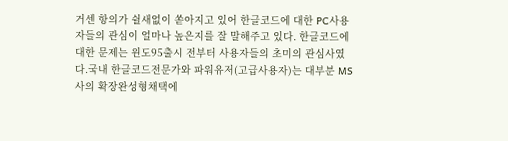거센 항의가 쉴새없이 쏟아지고 있어 한글코드에 대한 PC사용자들의 관심이 얼마나 높은지를 잘 말해주고 있다. 한글코드에 대한 문제는 윈도95출시 전부터 사용자들의 초미의 관심사였다.국내 한글코드전문가와 파워유저(고급사용자)는 대부분 MS사의 확장완성형채택에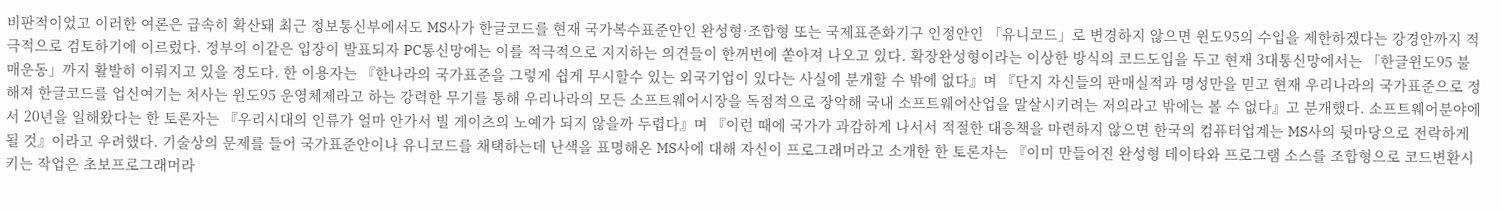비판적이었고 이러한 여론은 급속히 확산돼 최근 정보통신부에서도 MS사가 한글코드를 현재 국가복수표준안인 완성형·조합형 또는 국제표준화기구 인정안인 「유니코드」로 변경하지 않으면 윈도95의 수입을 제한하겠다는 강경안까지 적극적으로 검토하기에 이르렀다. 정부의 이같은 입장이 발표되자 PC통신망에는 이를 적극적으로 지지하는 의견들이 한꺼번에 쏟아져 나오고 있다. 확장완성형이라는 이상한 방식의 코드도입을 두고 현재 3대통신망에서는 「한글윈도95 불매운동」까지 활발히 이뤄지고 있을 정도다. 한 이용자는 『한나라의 국가표준을 그렇게 쉽게 무시할수 있는 외국기업이 있다는 사실에 분개할 수 밖에 없다』며 『단지 자신들의 판매실적과 명성만을 믿고 현재 우리나라의 국가표준으로 정해져 한글코드를 업신여기는 처사는 윈도95 운영체제라고 하는 강력한 무기를 통해 우리나라의 모든 소프트웨어시장을 독점적으로 장악해 국내 소프트웨어산업을 말살시키려는 저의라고 밖에는 볼 수 없다』고 분개했다. 소프트웨어분야에서 20년을 일해왔다는 한 토론자는 『우리시대의 인류가 얼마 안가서 빌 게이츠의 노예가 되지 않을까 두렵다』며 『이런 때에 국가가 과감하게 나서서 적절한 대응책을 마련하지 않으면 한국의 컴퓨터업계는 MS사의 뒷마당으로 전락하게 될 것』이라고 우려했다. 기술상의 문제를 들어 국가표준안이나 유니코드를 채택하는데 난색을 표명해온 MS사에 대해 자신이 프로그래머라고 소개한 한 토론자는 『이미 만들어진 완성형 데이타와 프로그램 소스를 조합형으로 코드변환시키는 작업은 초보프로그래머라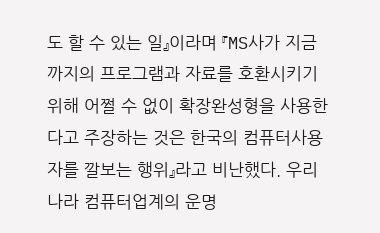도 할 수 있는 일』이라며 『MS사가 지금까지의 프로그램과 자료를 호환시키기 위해 어쩔 수 없이 확장완성형을 사용한다고 주장하는 것은 한국의 컴퓨터사용자를 깔보는 행위』라고 비난했다. 우리나라 컴퓨터업계의 운명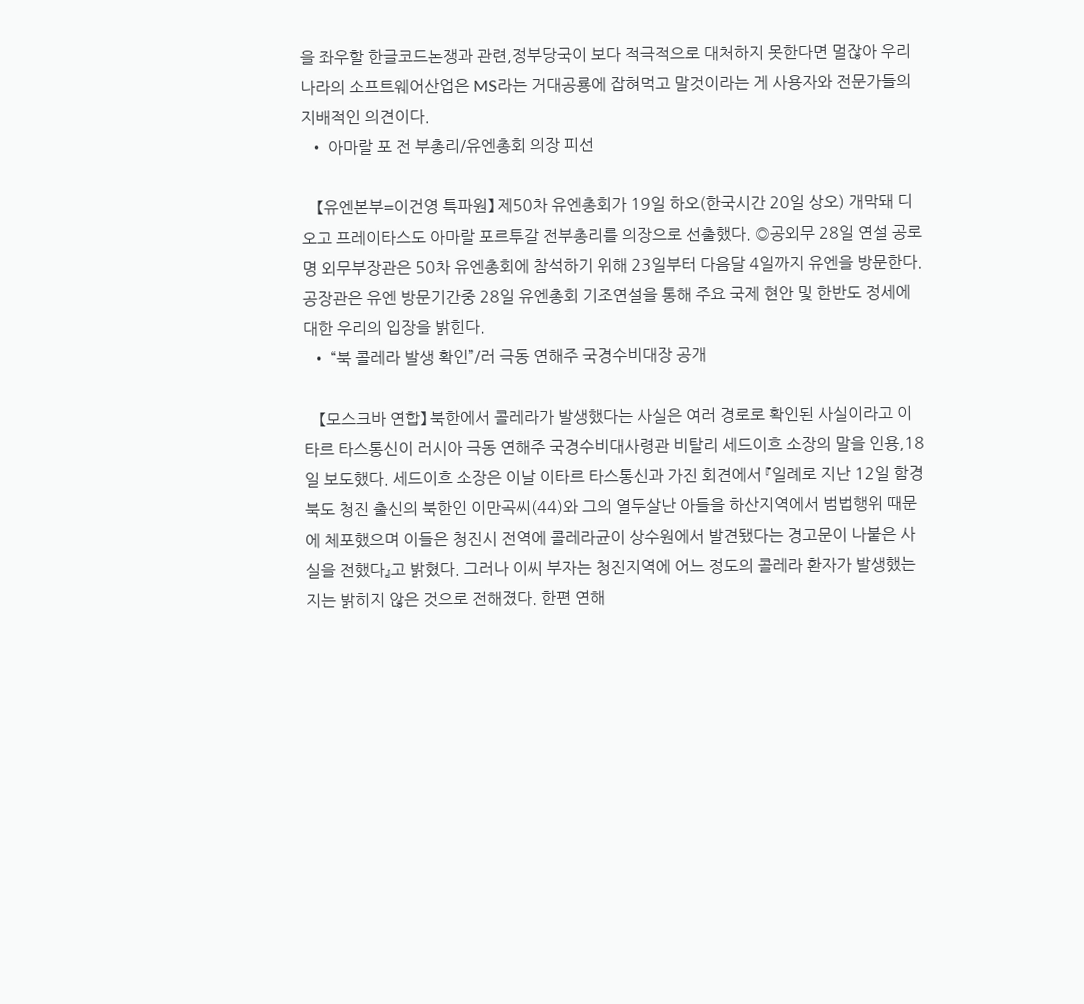을 좌우할 한글코드논쟁과 관련,정부당국이 보다 적극적으로 대처하지 못한다면 멀잖아 우리나라의 소프트웨어산업은 MS라는 거대공룡에 잡혀먹고 말것이라는 게 사용자와 전문가들의 지배적인 의견이다.
  • 아마랄 포 전 부총리/유엔총회 의장 피선

    【유엔본부=이건영 특파원】 제50차 유엔총회가 19일 하오(한국시간 20일 상오) 개막돼 디오고 프레이타스도 아마랄 포르투갈 전부총리를 의장으로 선출했다. ◎공외무 28일 연설 공로명 외무부장관은 50차 유엔총회에 참석하기 위해 23일부터 다음달 4일까지 유엔을 방문한다. 공장관은 유엔 방문기간중 28일 유엔총회 기조연설을 통해 주요 국제 현안 및 한반도 정세에 대한 우리의 입장을 밝힌다.
  • “북 콜레라 발생 확인”/러 극동 연해주 국경수비대장 공개

    【모스크바 연합】 북한에서 콜레라가 발생했다는 사실은 여러 경로로 확인된 사실이라고 이타르 타스통신이 러시아 극동 연해주 국경수비대사령관 비탈리 세드이흐 소장의 말을 인용,18일 보도했다. 세드이흐 소장은 이날 이타르 타스통신과 가진 회견에서 『일례로 지난 12일 함경북도 청진 출신의 북한인 이만곡씨(44)와 그의 열두살난 아들을 하산지역에서 범법행위 때문에 체포했으며 이들은 청진시 전역에 콜레라균이 상수원에서 발견됐다는 경고문이 나붙은 사실을 전했다』고 밝혔다. 그러나 이씨 부자는 청진지역에 어느 정도의 콜레라 환자가 발생했는 지는 밝히지 않은 것으로 전해졌다. 한편 연해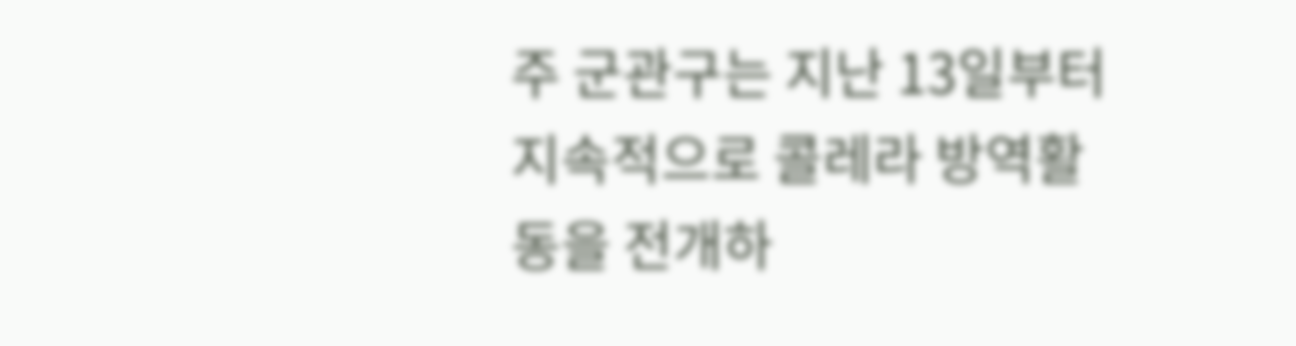주 군관구는 지난 13일부터 지속적으로 콜레라 방역활동을 전개하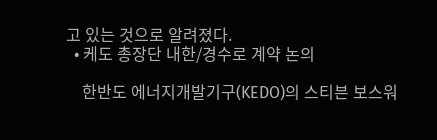고 있는 것으로 알려졌다.
  • 케도 총장단 내한/경수로 계약 논의

    한반도 에너지개발기구(KEDO)의 스티븐 보스워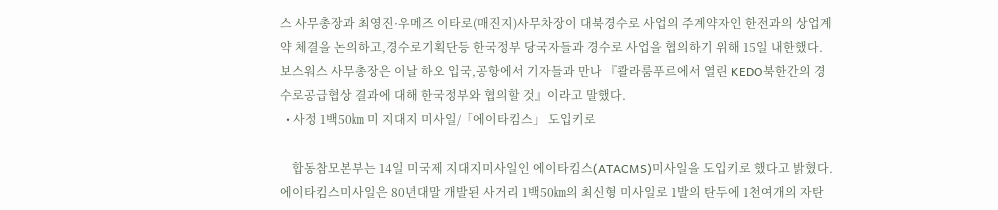스 사무총장과 최영진·우메즈 이타로(매진지)사무차장이 대북경수로 사업의 주계약자인 한전과의 상업계약 체결을 논의하고,경수로기획단등 한국정부 당국자들과 경수로 사업을 협의하기 위해 15일 내한했다. 보스워스 사무총장은 이날 하오 입국,공항에서 기자들과 만나 『콸라룸푸르에서 열린 KEDO북한간의 경수로공급협상 결과에 대해 한국정부와 협의할 것』이라고 말했다.
  • 사정 1백50㎞ 미 지대지 미사일/「에이타킴스」 도입키로

    합동참모본부는 14일 미국제 지대지미사일인 에이타킴스(ATACMS)미사일을 도입키로 했다고 밝혔다. 에이타킴스미사일은 80년대말 개발된 사거리 1백50㎞의 최신형 미사일로 1발의 탄두에 1천여개의 자탄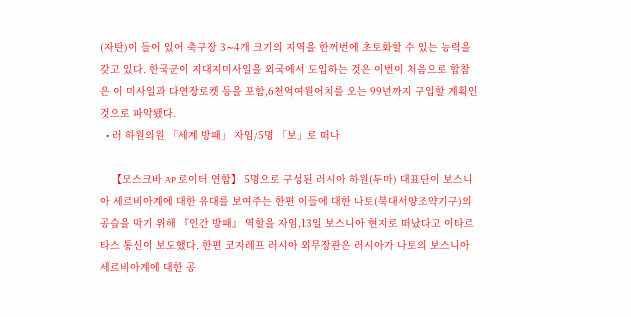(자탄)이 들어 있어 축구장 3∼4개 크기의 지역을 한꺼번에 초토화할 수 있는 능력을 갖고 있다. 한국군이 지대지미사일을 외국에서 도입하는 것은 이번이 처음으로 합참은 이 미사일과 다연장로켓 등을 포함,6천억여원어치를 오는 99년까지 구입할 계획인 것으로 파악됐다.
  • 러 하원의원 「세계 방패」 자임/5명 「보」로 떠나

    【모스크바 AP 로이터 연합】 5명으로 구성된 러시아 하원(두마) 대표단이 보스니아 세르비아계에 대한 유대를 보여주는 한편 이들에 대한 나토(북대서양조약기구)의 공습을 막기 위해 『인간 방패』 역할을 자임,13일 보스니아 현지로 떠났다고 이타르타스 통신이 보도했다. 한편 코지레프 러시아 외무장관은 러시아가 나토의 보스니아 세르비아계에 대한 공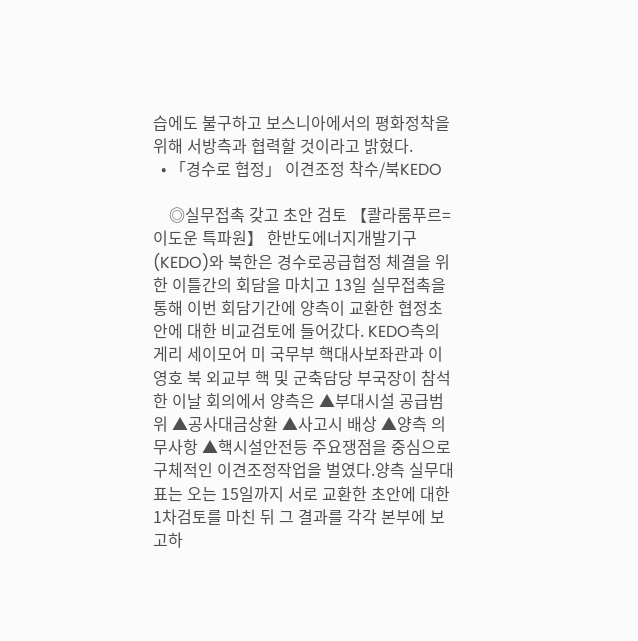습에도 불구하고 보스니아에서의 평화정착을 위해 서방측과 협력할 것이라고 밝혔다.
  • 「경수로 협정」 이견조정 착수/북KEDO

    ◎실무접촉 갖고 초안 검토 【콸라룸푸르=이도운 특파원】 한반도에너지개발기구(KEDO)와 북한은 경수로공급협정 체결을 위한 이틀간의 회담을 마치고 13일 실무접촉을 통해 이번 회담기간에 양측이 교환한 협정초안에 대한 비교검토에 들어갔다. KEDO측의 게리 세이모어 미 국무부 핵대사보좌관과 이영호 북 외교부 핵 및 군축담당 부국장이 참석한 이날 회의에서 양측은 ▲부대시설 공급범위 ▲공사대금상환 ▲사고시 배상 ▲양측 의무사항 ▲핵시설안전등 주요쟁점을 중심으로 구체적인 이견조정작업을 벌였다.양측 실무대표는 오는 15일까지 서로 교환한 초안에 대한 1차검토를 마친 뒤 그 결과를 각각 본부에 보고하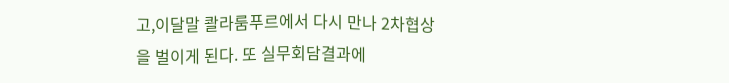고,이달말 콸라룸푸르에서 다시 만나 2차협상을 벌이게 된다. 또 실무회담결과에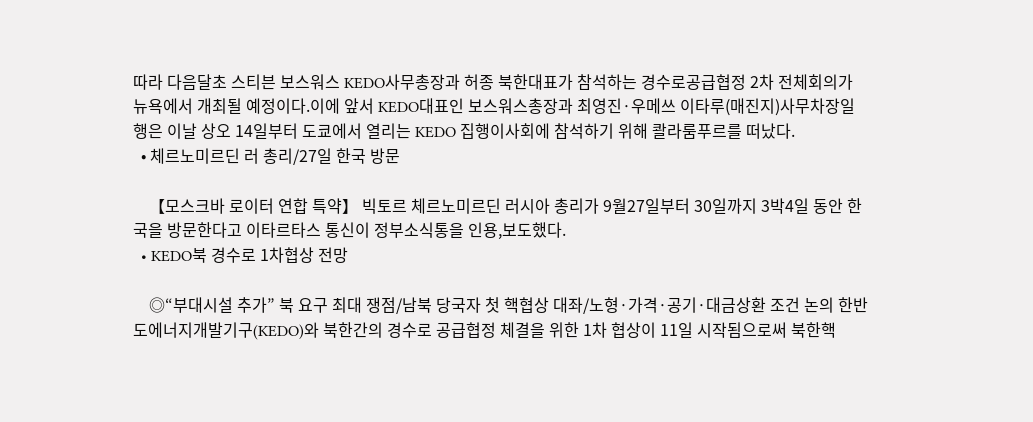따라 다음달초 스티븐 보스워스 KEDO사무총장과 허종 북한대표가 참석하는 경수로공급협정 2차 전체회의가 뉴욕에서 개최될 예정이다.이에 앞서 KEDO대표인 보스워스총장과 최영진·우메쓰 이타루(매진지)사무차장일행은 이날 상오 14일부터 도쿄에서 열리는 KEDO 집행이사회에 참석하기 위해 콸라룸푸르를 떠났다.
  • 체르노미르딘 러 총리/27일 한국 방문

    【모스크바 로이터 연합 특약】 빅토르 체르노미르딘 러시아 총리가 9월27일부터 30일까지 3박4일 동안 한국을 방문한다고 이타르타스 통신이 정부소식통을 인용,보도했다.
  • KEDO북 경수로 1차협상 전망

    ◎“부대시설 추가” 북 요구 최대 쟁점/남북 당국자 첫 핵협상 대좌/노형·가격·공기·대금상환 조건 논의 한반도에너지개발기구(KEDO)와 북한간의 경수로 공급협정 체결을 위한 1차 협상이 11일 시작됨으로써 북한핵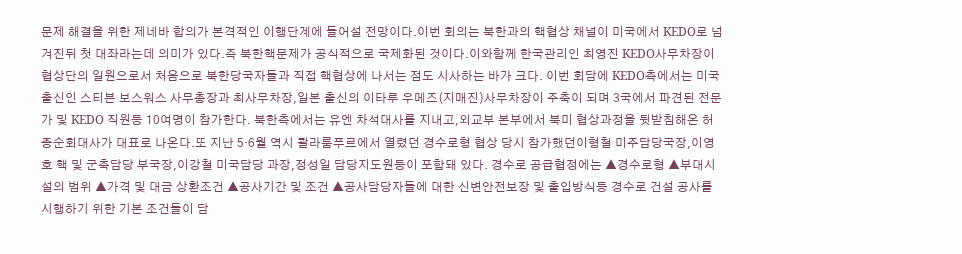문제 해결을 위한 제네바 합의가 본격적인 이행단계에 들어설 전망이다.이번 회의는 북한과의 핵협상 채널이 미국에서 KEDO로 넘겨진뒤 첫 대좌라는데 의미가 있다.즉 북한핵문제가 공식적으로 국제화된 것이다.이와함께 한국관리인 최영진 KEDO사무차장이 협상단의 일원으로서 처음으로 북한당국자들과 직접 핵협상에 나서는 점도 시사하는 바가 크다. 이번 회담에 KEDO측에서는 미국출신인 스티븐 보스워스 사무총장과 최사무차장,일본 출신의 이타루 우메즈(지매진)사무차장이 주축이 되며 3국에서 파견된 전문가 및 KEDO 직원등 10여명이 참가한다. 북한측에서는 유엔 차석대사를 지내고,외교부 본부에서 북미 협상과정을 뒷받침해온 허종순회대사가 대표로 나온다.또 지난 5·6월 역시 콸라룸푸르에서 열렸던 경수로형 협상 당시 참가했던이형철 미주담당국장,이영호 핵 및 군축담당 부국장,이강철 미국담당 과장,정성일 담당지도원등이 포함돼 있다. 경수로 공급협정에는 ▲경수로형 ▲부대시설의 범위 ▲가격 및 대금 상환조건 ▲공사기간 및 조건 ▲공사담당자들에 대한 신변안전보장 및 출입방식등 경수로 건설 공사를 시행하기 위한 기본 조건들이 담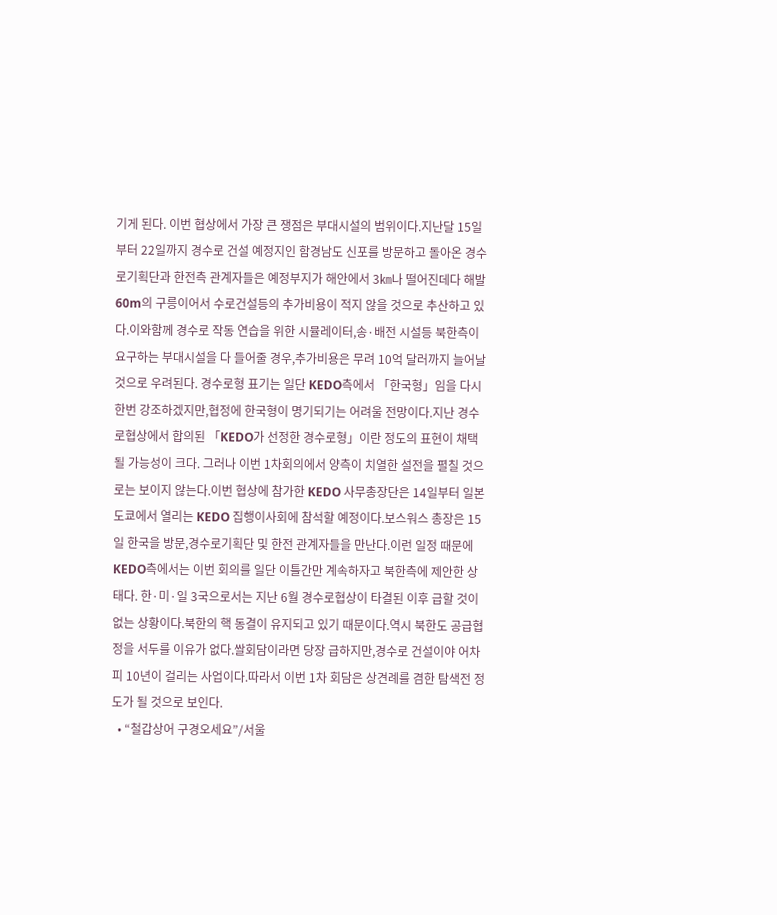기게 된다. 이번 협상에서 가장 큰 쟁점은 부대시설의 범위이다.지난달 15일부터 22일까지 경수로 건설 예정지인 함경남도 신포를 방문하고 돌아온 경수로기획단과 한전측 관계자들은 예정부지가 해안에서 3㎞나 떨어진데다 해발 60m의 구릉이어서 수로건설등의 추가비용이 적지 않을 것으로 추산하고 있다.이와함께 경수로 작동 연습을 위한 시뮬레이터,송·배전 시설등 북한측이 요구하는 부대시설을 다 들어줄 경우,추가비용은 무려 10억 달러까지 늘어날 것으로 우려된다. 경수로형 표기는 일단 KEDO측에서 「한국형」임을 다시한번 강조하겠지만,협정에 한국형이 명기되기는 어려울 전망이다.지난 경수로협상에서 합의된 「KEDO가 선정한 경수로형」이란 정도의 표현이 채택될 가능성이 크다. 그러나 이번 1차회의에서 양측이 치열한 설전을 펼칠 것으로는 보이지 않는다.이번 협상에 참가한 KEDO 사무총장단은 14일부터 일본 도쿄에서 열리는 KEDO 집행이사회에 참석할 예정이다.보스워스 총장은 15일 한국을 방문,경수로기획단 및 한전 관계자들을 만난다.이런 일정 때문에 KEDO측에서는 이번 회의를 일단 이틀간만 계속하자고 북한측에 제안한 상태다. 한·미·일 3국으로서는 지난 6월 경수로협상이 타결된 이후 급할 것이 없는 상황이다.북한의 핵 동결이 유지되고 있기 때문이다.역시 북한도 공급협정을 서두를 이유가 없다.쌀회담이라면 당장 급하지만,경수로 건설이야 어차피 10년이 걸리는 사업이다.따라서 이번 1차 회담은 상견례를 겸한 탐색전 정도가 될 것으로 보인다.
  • “철갑상어 구경오세요”/서울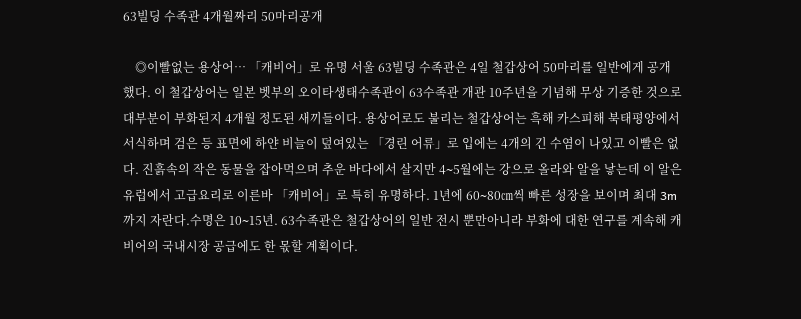63빌딩 수족관 4개월짜리 50마리공개

    ◎이빨없는 용상어… 「캐비어」로 유명 서울 63빌딩 수족관은 4일 철갑상어 50마리를 일반에게 공개했다. 이 철갑상어는 일본 벳부의 오이타생태수족관이 63수족관 개관 10주년을 기념해 무상 기증한 것으로 대부분이 부화된지 4개월 정도된 새끼들이다. 용상어로도 불리는 철갑상어는 흑해 카스피해 북태평양에서 서식하며 검은 등 표면에 하얀 비늘이 덮여있는 「경린 어류」로 입에는 4개의 긴 수염이 나있고 이빨은 없다. 진흙속의 작은 동물을 잡아먹으며 추운 바다에서 살지만 4∼5월에는 강으로 올라와 알을 낳는데 이 알은 유럽에서 고급요리로 이른바 「캐비어」로 특히 유명하다. 1년에 60∼80㎝씩 빠른 성장을 보이며 최대 3m까지 자란다.수명은 10∼15년. 63수족관은 철갑상어의 일반 전시 뿐만아니라 부화에 대한 연구를 계속해 캐비어의 국내시장 공급에도 한 몫할 계획이다.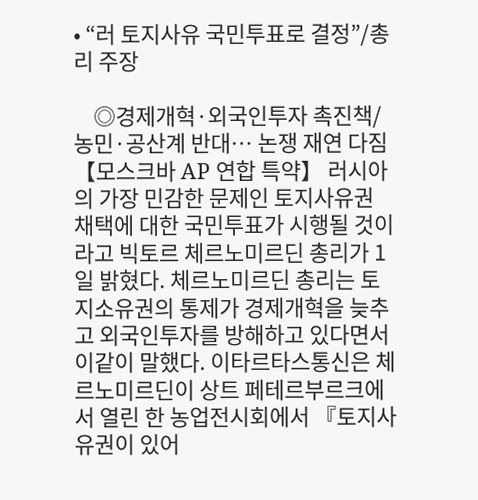• “러 토지사유 국민투표로 결정”/총리 주장

    ◎경제개혁·외국인투자 촉진책/농민·공산계 반대… 논쟁 재연 다짐 【모스크바 AP 연합 특약】 러시아의 가장 민감한 문제인 토지사유권 채택에 대한 국민투표가 시행될 것이라고 빅토르 체르노미르딘 총리가 1일 밝혔다. 체르노미르딘 총리는 토지소유권의 통제가 경제개혁을 늦추고 외국인투자를 방해하고 있다면서 이같이 말했다. 이타르타스통신은 체르노미르딘이 상트 페테르부르크에서 열린 한 농업전시회에서 『토지사유권이 있어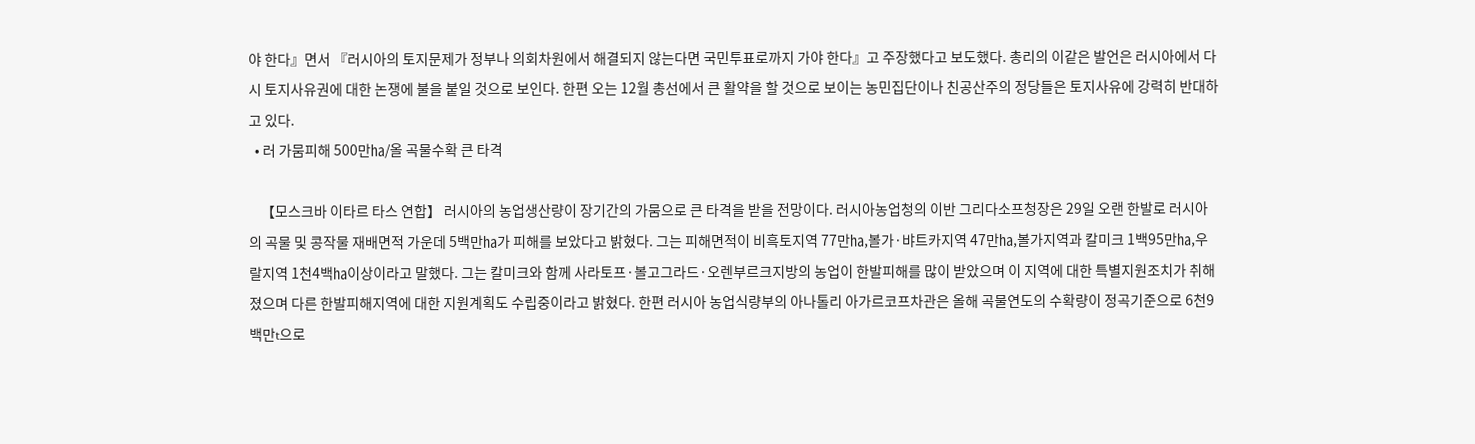야 한다』면서 『러시아의 토지문제가 정부나 의회차원에서 해결되지 않는다면 국민투표로까지 가야 한다』고 주장했다고 보도했다. 총리의 이같은 발언은 러시아에서 다시 토지사유권에 대한 논쟁에 불을 붙일 것으로 보인다. 한편 오는 12월 총선에서 큰 활약을 할 것으로 보이는 농민집단이나 친공산주의 정당들은 토지사유에 강력히 반대하고 있다.
  • 러 가뭄피해 500만㏊/올 곡물수확 큰 타격

    【모스크바 이타르 타스 연합】 러시아의 농업생산량이 장기간의 가뭄으로 큰 타격을 받을 전망이다. 러시아농업청의 이반 그리다소프청장은 29일 오랜 한발로 러시아의 곡물 및 콩작물 재배면적 가운데 5백만㏊가 피해를 보았다고 밝혔다. 그는 피해면적이 비흑토지역 77만㏊,볼가·뱌트카지역 47만㏊,볼가지역과 칼미크 1백95만㏊,우랄지역 1천4백㏊이상이라고 말했다. 그는 칼미크와 함께 사라토프·볼고그라드·오렌부르크지방의 농업이 한발피해를 많이 받았으며 이 지역에 대한 특별지원조치가 취해졌으며 다른 한발피해지역에 대한 지원계획도 수립중이라고 밝혔다. 한편 러시아 농업식량부의 아나톨리 아가르코프차관은 올해 곡물연도의 수확량이 정곡기준으로 6천9백만t으로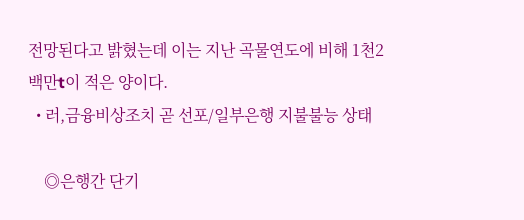전망된다고 밝혔는데 이는 지난 곡물연도에 비해 1천2백만t이 적은 양이다.
  • 러,금융비상조치 곧 선포/일부은행 지불불능 상태

    ◎은행간 단기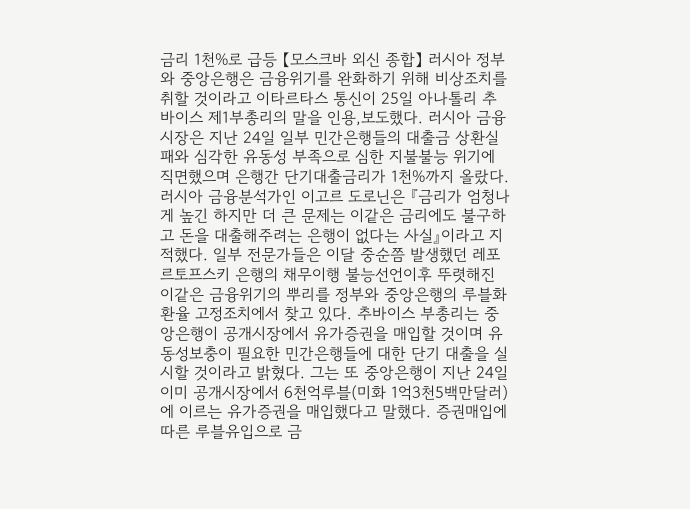금리 1천%로 급등 【모스크바 외신 종합】 러시아 정부와 중앙은행은 금융위기를 완화하기 위해 비상조치를 취할 것이라고 이타르타스 통신이 25일 아나톨리 추바이스 제1부총리의 말을 인용,보도했다. 러시아 금융시장은 지난 24일 일부 민간은행들의 대출금 상환실패와 심각한 유동성 부족으로 심한 지불불능 위기에 직면했으며 은행간 단기대출금리가 1천%까지 올랐다. 러시아 금융분석가인 이고르 도로닌은 『금리가 엄청나게 높긴 하지만 더 큰 문제는 이같은 금리에도 불구하고 돈을 대출해주려는 은행이 없다는 사실』이라고 지적했다. 일부 전문가들은 이달 중순쯤 발생했던 레포르토프스키 은행의 채무이행 불능선언이후 뚜렷해진 이같은 금융위기의 뿌리를 정부와 중앙은행의 루블화 환율 고정조치에서 찾고 있다. 추바이스 부총리는 중앙은행이 공개시장에서 유가증권을 매입할 것이며 유동성보충이 필요한 민간은행들에 대한 단기 대출을 실시할 것이라고 밝혔다. 그는 또 중앙은행이 지난 24일 이미 공개시장에서 6천억루블(미화 1억3천5백만달러)에 이르는 유가증권을 매입했다고 말했다. 증권매입에 따른 루블유입으로 금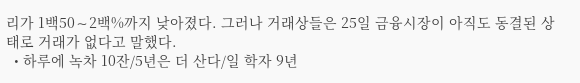리가 1백50∼2백%까지 낮아졌다. 그러나 거래상들은 25일 금융시장이 아직도 동결된 상태로 거래가 없다고 말했다.
  • 하루에 녹차 10잔/5년은 더 산다/일 학자 9년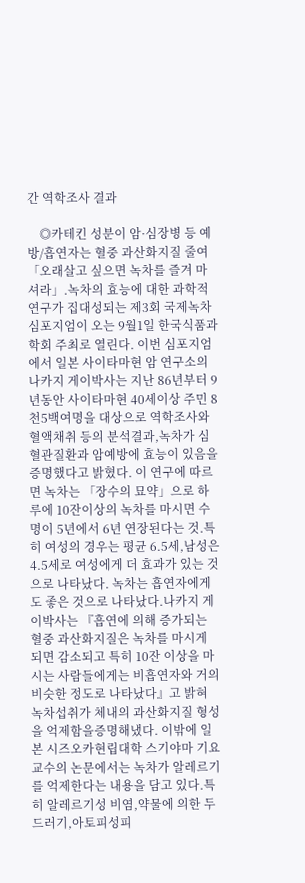간 역학조사 결과

    ◎카테킨 성분이 암·심장병 등 예방/흡연자는 혈중 과산화지질 줄여 「오래살고 싶으면 녹차를 즐겨 마셔라」.녹차의 효능에 대한 과학적연구가 집대성되는 제3회 국제녹차심포지엄이 오는 9월1일 한국식품과학회 주최로 열린다. 이번 심포지엄에서 일본 사이타마현 암 연구소의 나카지 게이박사는 지난 86년부터 9년동안 사이타마현 40세이상 주민 8천5백여명을 대상으로 역학조사와 혈액채취 등의 분석결과,녹차가 심혈관질환과 암예방에 효능이 있음을 증명했다고 밝혔다. 이 연구에 따르면 녹차는 「장수의 묘약」으로 하루에 10잔이상의 녹차를 마시면 수명이 5년에서 6년 연장된다는 것.특히 여성의 경우는 평균 6.5세,남성은 4.5세로 여성에게 더 효과가 있는 것으로 나타났다. 녹차는 흡연자에게도 좋은 것으로 나타났다.나카지 게이박사는 『흡연에 의해 증가되는 혈중 과산화지질은 녹차를 마시게 되면 감소되고 특히 10잔 이상을 마시는 사람들에게는 비흡연자와 거의 비슷한 정도로 나타났다』고 밝혀 녹차섭취가 체내의 과산화지질 형성을 억제함을증명해냈다. 이밖에 일본 시즈오카현립대학 스기야마 기요교수의 논문에서는 녹차가 알레르기를 억제한다는 내용을 담고 있다.특히 알레르기성 비염,약물에 의한 두드러기,아토피성피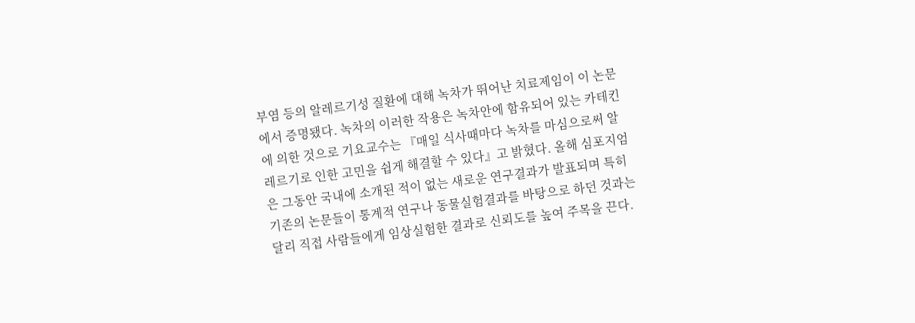부염 등의 알레르기성 질환에 대해 녹차가 뛰어난 치료제임이 이 논문에서 증명됐다. 녹차의 이러한 작용은 녹차안에 함유되어 있는 카테킨에 의한 것으로 기요교수는 『매일 식사때마다 녹차를 마심으로써 알레르기로 인한 고민을 쉽게 해결할 수 있다』고 밝혔다. 올해 심포지엄은 그동안 국내에 소개된 적이 없는 새로운 연구결과가 발표되며 특히 기존의 논문들이 통계적 연구나 동물실험결과를 바탕으로 하던 것과는 달리 직접 사람들에게 임상실험한 결과로 신뢰도를 높여 주목을 끈다.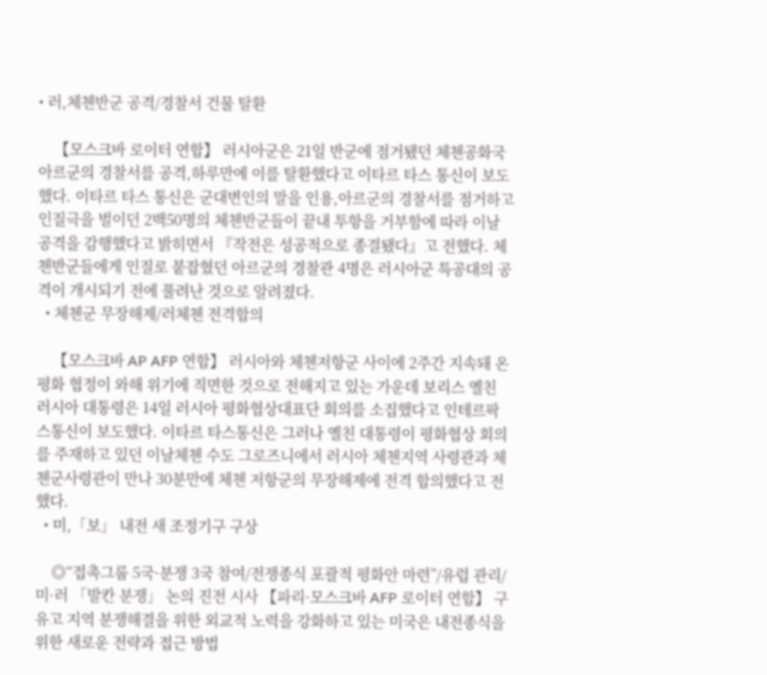• 러,체첸반군 공격/경찰서 건물 탈환

    【모스크바 로이터 연합】 러시아군은 21일 반군에 점거됐던 체첸공화국 아르군의 경찰서를 공격,하루만에 이를 탈환했다고 이타르 타스 통신이 보도했다. 이타르 타스 통신은 군대변인의 말을 인용,아르군의 경찰서를 점거하고 인질극을 벌이던 2백50명의 체첸반군들이 끝내 투항을 거부함에 따라 이날 공격을 감행했다고 밝히면서 『작전은 성공적으로 종결됐다』고 전했다. 체첸반군들에게 인질로 붙잡혔던 아르군의 경찰관 4명은 러시아군 특공대의 공격이 개시되기 전에 풀려난 것으로 알려졌다.
  • 체첸군 무장해제/러체첸 전격합의

    【모스크바 AP AFP 연합】 러시아와 체첸저항군 사이에 2주간 지속돼 온 평화 협정이 와해 위기에 직면한 것으로 전해지고 있는 가운데 보리스 옐친 러시아 대통령은 14일 러시아 평화협상대표단 회의를 소집했다고 인테르팍스통신이 보도했다. 이타르 타스통신은 그러나 옐친 대통령이 평화협상 회의를 주재하고 있던 이날체첸 수도 그로즈니에서 러시아 체첸지역 사령관과 체첸군사령관이 만나 30분만에 체첸 저항군의 무장해제에 전격 합의했다고 전했다.
  • 미,「보」 내전 새 조정기구 구상

    ◎“접촉그룹 5국·분쟁 3국 참여/전쟁종식 포괄적 평화안 마련”/유럽 관리/미·러 「발칸 분쟁」 논의 진전 시사 【파리·모스크바 AFP 로이터 연합】 구 유고 지역 분쟁해결을 위한 외교적 노력을 강화하고 있는 미국은 내전종식을 위한 새로운 전략과 접근 방법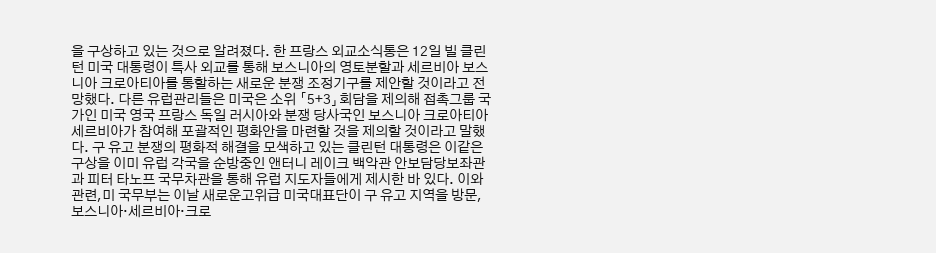을 구상하고 있는 것으로 알려졌다. 한 프랑스 외교소식통은 12일 빌 클린턴 미국 대통령이 특사 외교를 통해 보스니아의 영토분할과 세르비아 보스니아 크로아티아를 통할하는 새로운 분쟁 조정기구를 제안할 것이라고 전망했다. 다른 유럽관리들은 미국은 소위 「5+3」회담을 제의해 접촉그룹 국가인 미국 영국 프랑스 독일 러시아와 분쟁 당사국인 보스니아 크로아티아 세르비아가 참여해 포괄적인 평화안을 마련할 것을 제의할 것이라고 말했다. 구 유고 분쟁의 평화적 해결을 모색하고 있는 클린턴 대통령은 이같은 구상을 이미 유럽 각국을 순방중인 앤터니 레이크 백악관 안보담당보좌관과 피터 타노프 국무차관을 통해 유럽 지도자들에게 제시한 바 있다. 이와관련,미 국무부는 이날 새로운고위급 미국대표단이 구 유고 지역을 방문,보스니아·세르비아·크로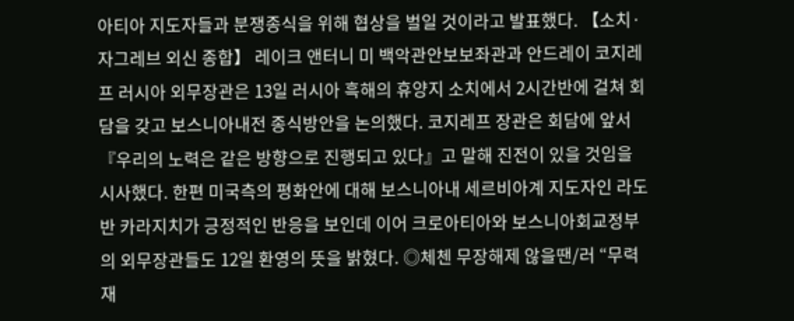아티아 지도자들과 분쟁종식을 위해 협상을 벌일 것이라고 발표했다. 【소치·자그레브 외신 종합】 레이크 앤터니 미 백악관안보보좌관과 안드레이 코지레프 러시아 외무장관은 13일 러시아 흑해의 휴양지 소치에서 2시간반에 걸쳐 회담을 갖고 보스니아내전 종식방안을 논의했다. 코지레프 장관은 회담에 앞서 『우리의 노력은 같은 방향으로 진행되고 있다』고 말해 진전이 있을 것임을 시사했다. 한편 미국측의 평화안에 대해 보스니아내 세르비아계 지도자인 라도반 카라지치가 긍정적인 반응을 보인데 이어 크로아티아와 보스니아회교정부의 외무장관들도 12일 환영의 뜻을 밝혔다. ◎체첸 무장해제 않을땐/러 “무력 재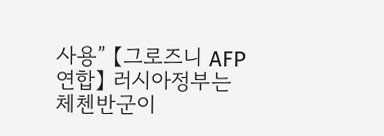사용” 【그로즈니 AFP 연합】 러시아정부는 체첸반군이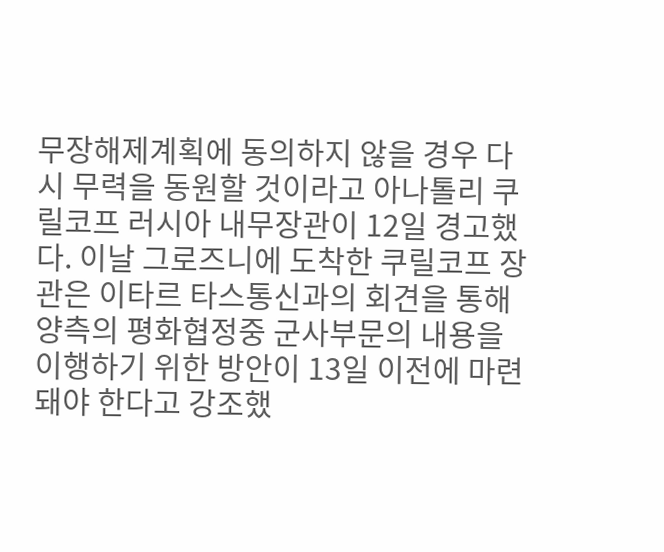무장해제계획에 동의하지 않을 경우 다시 무력을 동원할 것이라고 아나톨리 쿠릴코프 러시아 내무장관이 12일 경고했다. 이날 그로즈니에 도착한 쿠릴코프 장관은 이타르 타스통신과의 회견을 통해 양측의 평화협정중 군사부문의 내용을 이행하기 위한 방안이 13일 이전에 마련돼야 한다고 강조했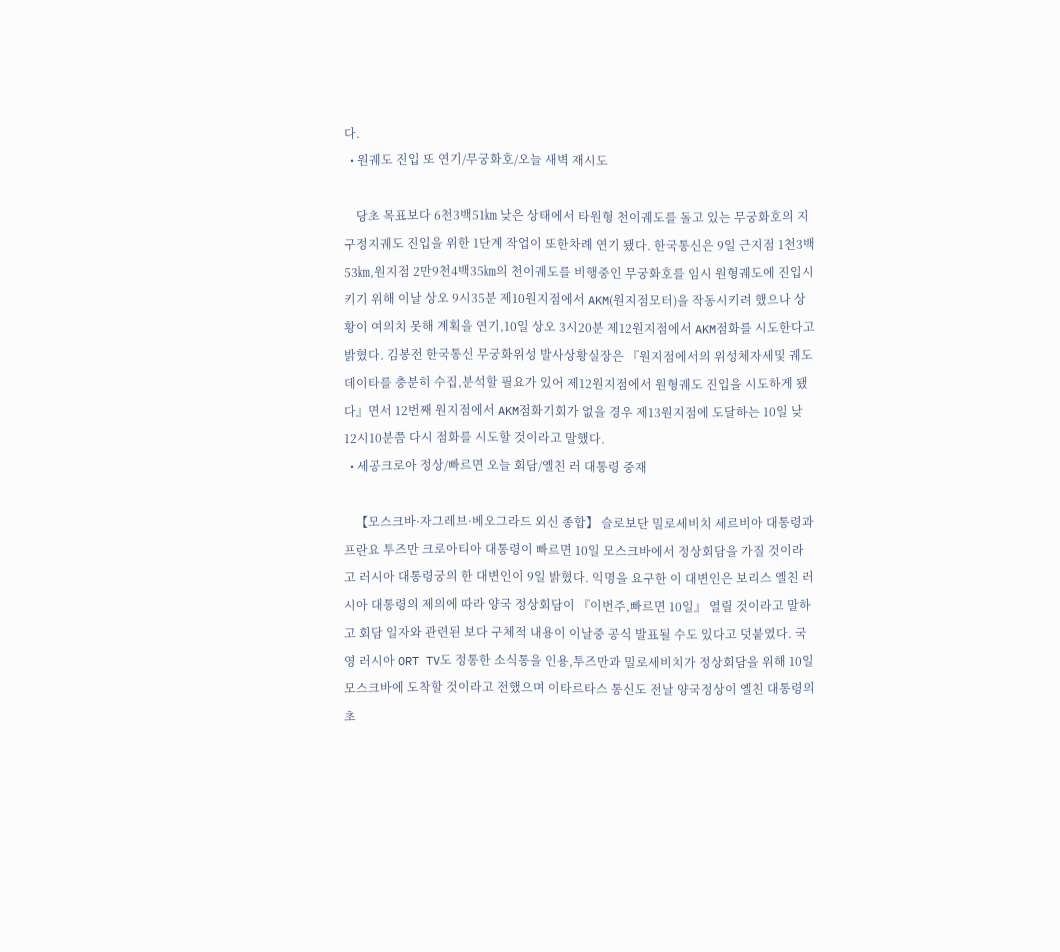다.
  • 원궤도 진입 또 연기/무궁화호/오늘 새벽 재시도

    당초 목표보다 6천3백51㎞ 낮은 상태에서 타원형 천이궤도를 돌고 있는 무궁화호의 지구정지궤도 진입을 위한 1단계 작업이 또한차례 연기 됐다. 한국통신은 9일 근지점 1천3백53㎞,원지점 2만9천4백35㎞의 천이궤도를 비행중인 무궁화호를 임시 원형궤도에 진입시키기 위해 이날 상오 9시35분 제10원지점에서 AKM(원지점모터)을 작동시키려 했으나 상황이 여의치 못해 계획을 연기,10일 상오 3시20분 제12원지점에서 AKM점화를 시도한다고 밝혔다. 김봉전 한국통신 무궁화위성 발사상황실장은 『원지점에서의 위성체자세및 궤도데이타를 충분히 수집,분석할 필요가 있어 제12원지점에서 원형궤도 진입을 시도하게 됐다』면서 12번째 원지점에서 AKM점화기회가 없을 경우 제13원지점에 도달하는 10일 낮 12시10분쯤 다시 점화를 시도할 것이라고 말했다.
  • 세공크로아 정상/빠르면 오늘 회담/옐친 러 대통령 중재

    【모스크바·자그레브·베오그라드 외신 종합】 슬로보단 밀로세비치 세르비아 대통령과 프란요 투즈만 크로아티아 대통령이 빠르면 10일 모스크바에서 정상회담을 가질 것이라고 러시아 대통령궁의 한 대변인이 9일 밝혔다. 익명을 요구한 이 대변인은 보리스 옐친 러시아 대통령의 제의에 따라 양국 정상회담이 『이번주,빠르면 10일』 열릴 것이라고 말하고 회담 일자와 관련된 보다 구체적 내용이 이날중 공식 발표될 수도 있다고 덧붙였다. 국영 러시아 ORT TV도 정통한 소식통을 인용,투즈만과 밀로세비치가 정상회담을 위해 10일 모스크바에 도착할 것이라고 전했으며 이타르타스 통신도 전날 양국정상이 옐친 대통령의 초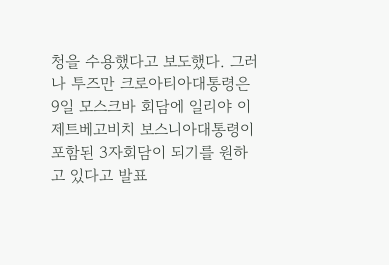청을 수용했다고 보도했다. 그러나 투즈만 크로아티아대통령은 9일 모스크바 회담에 일리야 이제트베고비치 보스니아대통령이 포함된 3자회담이 되기를 원하고 있다고 발표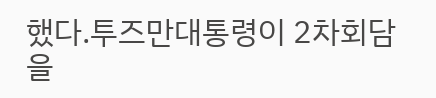했다.투즈만대통령이 2차회담을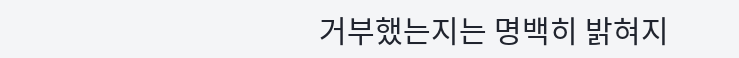거부했는지는 명백히 밝혀지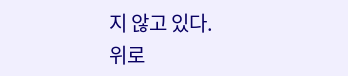지 않고 있다.
위로